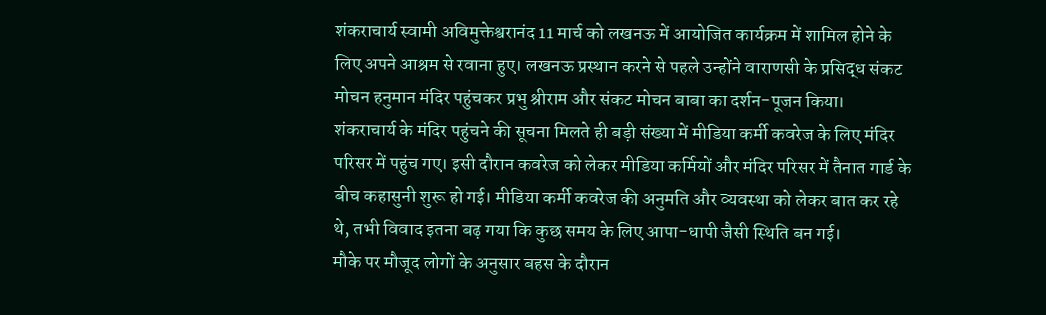शंकराचार्य स्वामी अविमुक्तेश्वरानंद 11 मार्च को लखनऊ में आयोजित कार्यक्रम में शामिल होने के लिए अपने आश्रम से रवाना हुए। लखनऊ प्रस्थान करने से पहले उन्होंने वाराणसी के प्रसिद्ध संकट मोचन हनुमान मंदिर पहुंचकर प्रभु श्रीराम और संकट मोचन बाबा का दर्शन-पूजन किया।
शंकराचार्य के मंदिर पहुंचने की सूचना मिलते ही बड़ी संख्या में मीडिया कर्मी कवरेज के लिए मंदिर परिसर में पहुंच गए। इसी दौरान कवरेज को लेकर मीडिया कर्मियों और मंदिर परिसर में तैनात गार्ड के बीच कहासुनी शुरू हो गई। मीडिया कर्मी कवरेज की अनुमति और व्यवस्था को लेकर बात कर रहे थे, तभी विवाद इतना बढ़ गया कि कुछ समय के लिए आपा-धापी जैसी स्थिति बन गई।
मौके पर मौजूद लोगों के अनुसार बहस के दौरान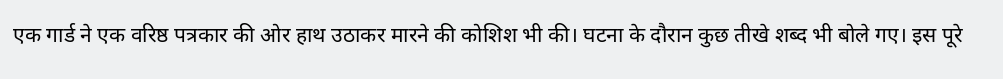एक गार्ड ने एक वरिष्ठ पत्रकार की ओर हाथ उठाकर मारने की कोशिश भी की। घटना के दौरान कुछ तीखे शब्द भी बोले गए। इस पूरे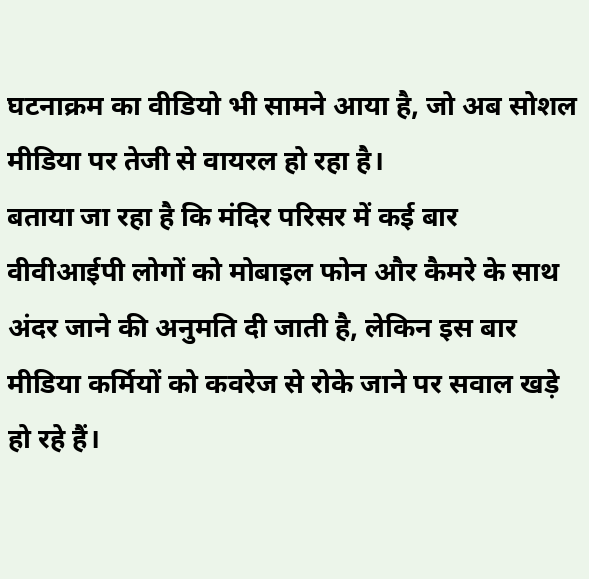घटनाक्रम का वीडियो भी सामने आया है, जो अब सोशल मीडिया पर तेजी से वायरल हो रहा है।
बताया जा रहा है कि मंदिर परिसर में कई बार वीवीआईपी लोगों को मोबाइल फोन और कैमरे के साथ अंदर जाने की अनुमति दी जाती है, लेकिन इस बार मीडिया कर्मियों को कवरेज से रोके जाने पर सवाल खड़े हो रहे हैं।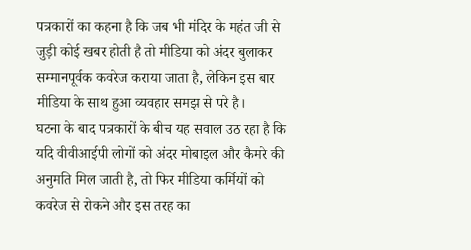पत्रकारों का कहना है कि जब भी मंदिर के महंत जी से जुड़ी कोई खबर होती है तो मीडिया को अंदर बुलाकर सम्मानपूर्वक कवरेज कराया जाता है, लेकिन इस बार मीडिया के साथ हुआ व्यवहार समझ से परे है।
घटना के बाद पत्रकारों के बीच यह सवाल उठ रहा है कि यदि वीवीआईपी लोगों को अंदर मोबाइल और कैमरे की अनुमति मिल जाती है, तो फिर मीडिया कर्मियों को कवरेज से रोकने और इस तरह का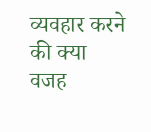व्यवहार करने की क्या वजह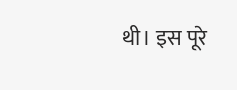थी। इस पूरे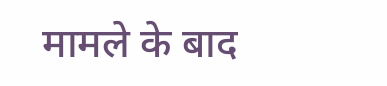मामले के बाद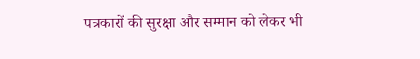पत्रकारों की सुरक्षा और सम्मान को लेकर भी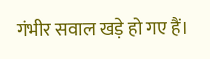गंभीर सवाल खड़े हो गए हैं।